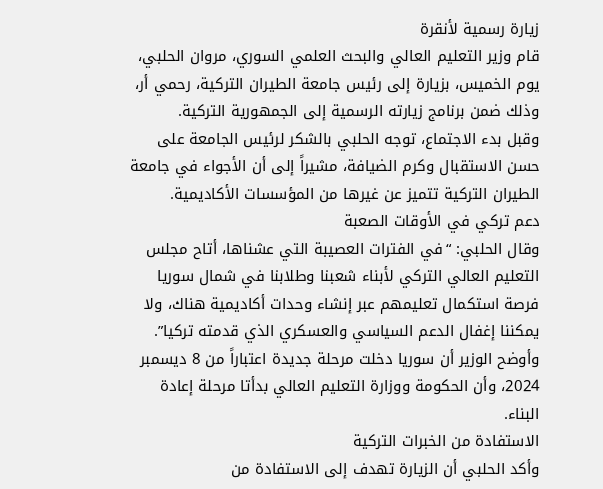زيارة رسمية لأنقرة
قام وزير التعليم العالي والبحث العلمي السوري، مروان الحلبي، يوم الخميس، بزيارة إلى رئيس جامعة الطيران التركية، رحمي أر، وذلك ضمن برنامج زيارته الرسمية إلى الجمهورية التركية.
وقبل بدء الاجتماع، توجه الحلبي بالشكر لرئيس الجامعة على حسن الاستقبال وكرم الضيافة، مشيراً إلى أن الأجواء في جامعة الطيران التركية تتميز عن غيرها من المؤسسات الأكاديمية.
دعم تركي في الأوقات الصعبة
وقال الحلبي: “في الفترات العصيبة التي عشناها، أتاح مجلس التعليم العالي التركي لأبناء شعبنا وطلابنا في شمال سوريا فرصة استكمال تعليمهم عبر إنشاء وحدات أكاديمية هناك، ولا يمكننا إغفال الدعم السياسي والعسكري الذي قدمته تركيا”.
وأوضح الوزير أن سوريا دخلت مرحلة جديدة اعتباراً من 8 ديسمبر 2024، وأن الحكومة ووزارة التعليم العالي بدأتا مرحلة إعادة البناء.
الاستفادة من الخبرات التركية
وأكد الحلبي أن الزيارة تهدف إلى الاستفادة من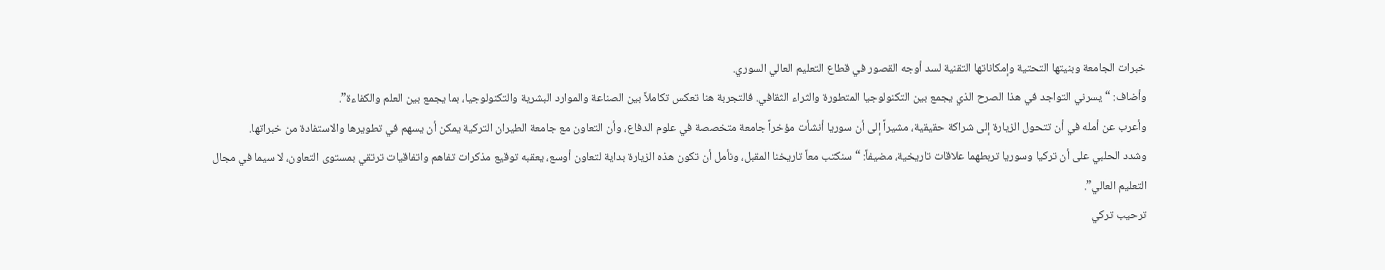خبرات الجامعة وبنيتها التحتية وإمكاناتها التقنية لسد أوجه القصور في قطاع التعليم العالي السوري.
وأضاف: “يسرني التواجد في هذا الصرح الذي يجمع بين التكنولوجيا المتطورة والثراء الثقافي. فالتجربة هنا تعكس تكاملاً بين الصناعة والموارد البشرية والتكنولوجيا، بما يجمع بين العلم والكفاءة”.
وأعرب عن أمله في أن تتحول الزيارة إلى شراكة حقيقية، مشيراً إلى أن سوريا أنشأت مؤخراً جامعة متخصصة في علوم الدفاع، وأن التعاون مع جامعة الطيران التركية يمكن أن يسهم في تطويرها والاستفادة من خبراتها.
وشدد الحلبي على أن تركيا وسوريا تربطهما علاقات تاريخية، مضيفاً: “سنكتب معاً تاريخنا المقبل، ونأمل أن تكون هذه الزيارة بداية لتعاون أوسع، يعقبه توقيع مذكرات تفاهم واتفاقيات ترتقي بمستوى التعاون، لا سيما في مجال التعليم العالي”.
ترحيب تركي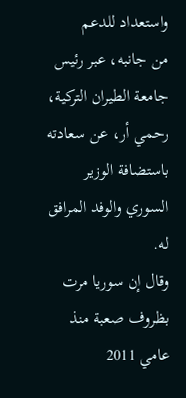واستعداد للدعم
من جانبه، عبر رئيس جامعة الطيران التركية، رحمي أر، عن سعادته باستضافة الوزير السوري والوفد المرافق له.
وقال إن سوريا مرت بظروف صعبة منذ عامي 2011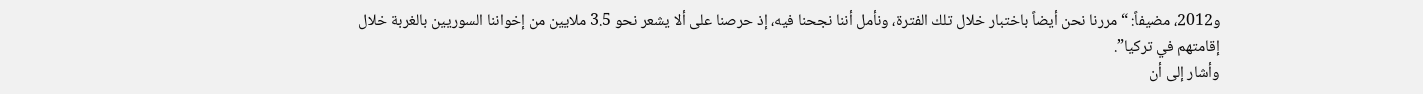و2012، مضيفاً: “مررنا نحن أيضاً باختبار خلال تلك الفترة، ونأمل أننا نجحنا فيه، إذ حرصنا على ألا يشعر نحو 3.5 ملايين من إخواننا السوريين بالغربة خلال إقامتهم في تركيا”.
وأشار إلى أن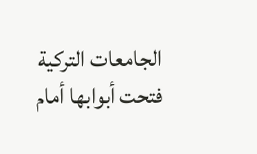الجامعات التركية فتحت أبوابها أمام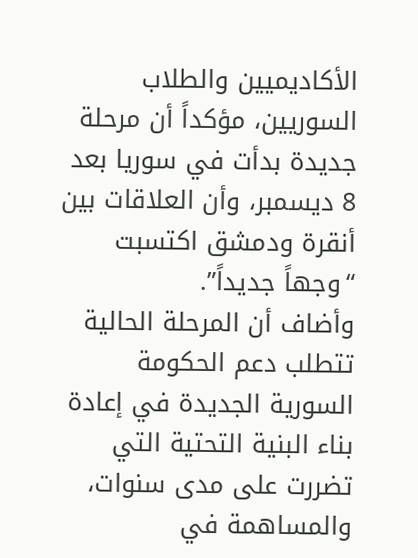الأكاديميين والطلاب السوريين، مؤكداً أن مرحلة جديدة بدأت في سوريا بعد 8 ديسمبر، وأن العلاقات بين أنقرة ودمشق اكتسبت “وجهاً جديداً”.
وأضاف أن المرحلة الحالية تتطلب دعم الحكومة السورية الجديدة في إعادة بناء البنية التحتية التي تضررت على مدى سنوات، والمساهمة في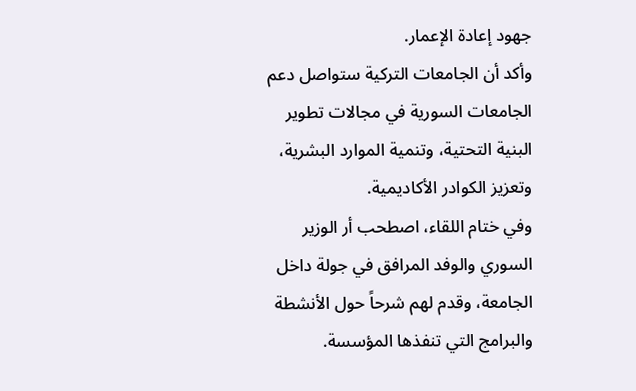جهود إعادة الإعمار.
وأكد أن الجامعات التركية ستواصل دعم الجامعات السورية في مجالات تطوير البنية التحتية، وتنمية الموارد البشرية، وتعزيز الكوادر الأكاديمية.
وفي ختام اللقاء، اصطحب أر الوزير السوري والوفد المرافق في جولة داخل الجامعة، وقدم لهم شرحاً حول الأنشطة والبرامج التي تنفذها المؤسسة.